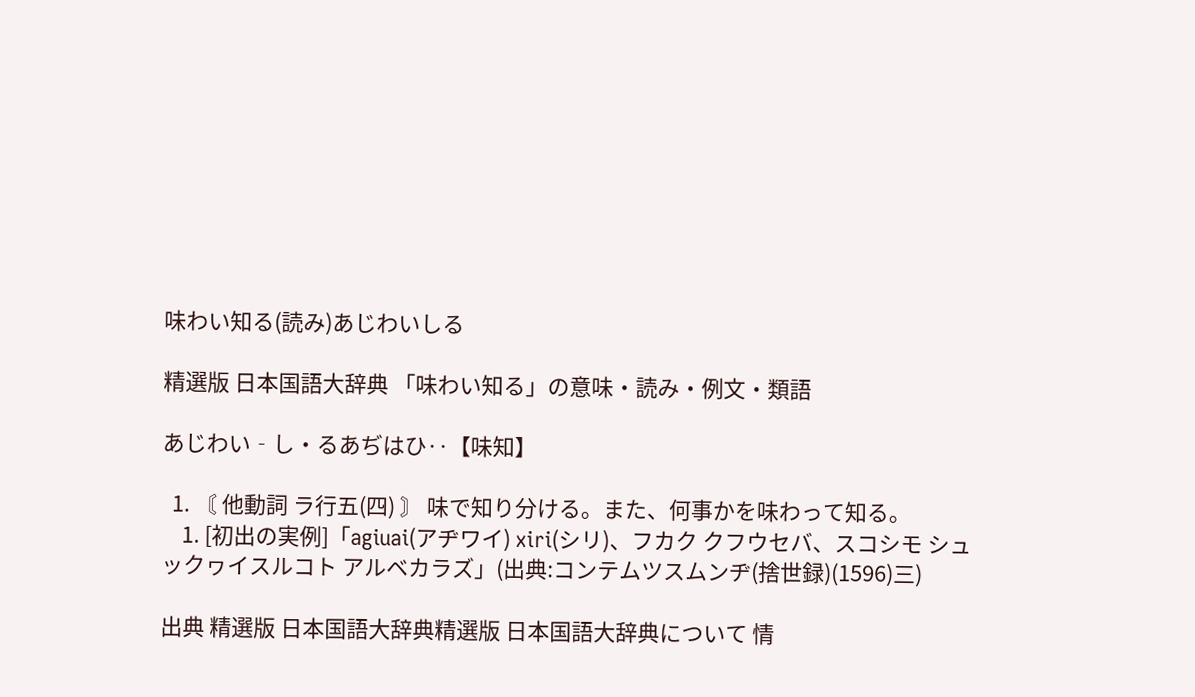味わい知る(読み)あじわいしる

精選版 日本国語大辞典 「味わい知る」の意味・読み・例文・類語

あじわい‐し・るあぢはひ‥【味知】

  1. 〘 他動詞 ラ行五(四) 〙 味で知り分ける。また、何事かを味わって知る。
    1. [初出の実例]「agiuai(アヂワイ) xiri(シリ)、フカク クフウセバ、スコシモ シュックヮイスルコト アルベカラズ」(出典:コンテムツスムンヂ(捨世録)(1596)三)

出典 精選版 日本国語大辞典精選版 日本国語大辞典について 情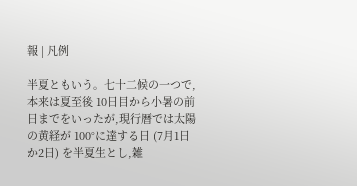報 | 凡例

半夏ともいう。七十二候の一つで,本来は夏至後 10日目から小暑の前日までをいったが,現行暦では太陽の黄経が 100°に達する日 (7月1日か2日) を半夏生とし,雑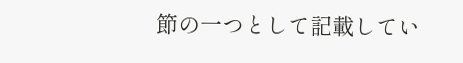節の一つとして記載してい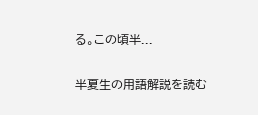る。この頃半...

半夏生の用語解説を読む